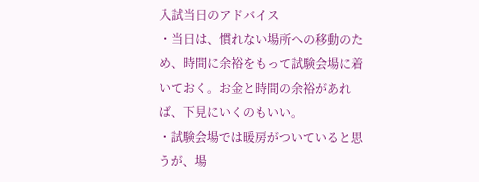入試当日のアドバイス
・当日は、慣れない場所への移動のため、時間に余裕をもって試験会場に着いておく。お金と時間の余裕があれば、下見にいくのもいい。
・試験会場では暖房がついていると思うが、場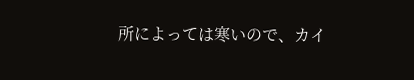所によっては寒いので、カイ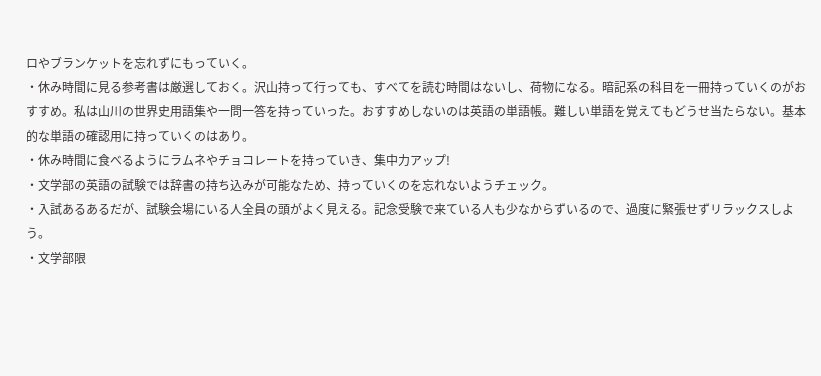ロやブランケットを忘れずにもっていく。
・休み時間に見る参考書は厳選しておく。沢山持って行っても、すべてを読む時間はないし、荷物になる。暗記系の科目を一冊持っていくのがおすすめ。私は山川の世界史用語集や一問一答を持っていった。おすすめしないのは英語の単語帳。難しい単語を覚えてもどうせ当たらない。基本的な単語の確認用に持っていくのはあり。
・休み時間に食べるようにラムネやチョコレートを持っていき、集中力アップ!
・文学部の英語の試験では辞書の持ち込みが可能なため、持っていくのを忘れないようチェック。
・入試あるあるだが、試験会場にいる人全員の頭がよく見える。記念受験で来ている人も少なからずいるので、過度に緊張せずリラックスしよう。
・文学部限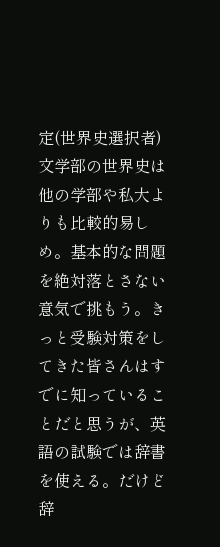定(世界史選択者)
文学部の世界史は他の学部や私大よりも比較的易しめ。基本的な問題を絶対落とさない意気で挑もう。きっと受験対策をしてきた皆さんはすでに知っていることだと思うが、英語の試験では辞書を使える。だけど辞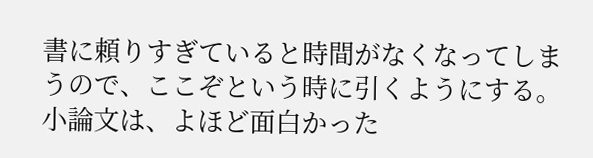書に頼りすぎていると時間がなくなってしまうので、ここぞという時に引くようにする。
小論文は、よほど面白かった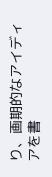り、画期的なアイディアを書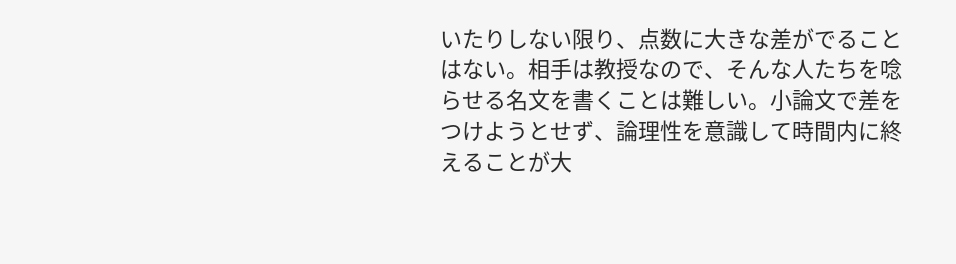いたりしない限り、点数に大きな差がでることはない。相手は教授なので、そんな人たちを唸らせる名文を書くことは難しい。小論文で差をつけようとせず、論理性を意識して時間内に終えることが大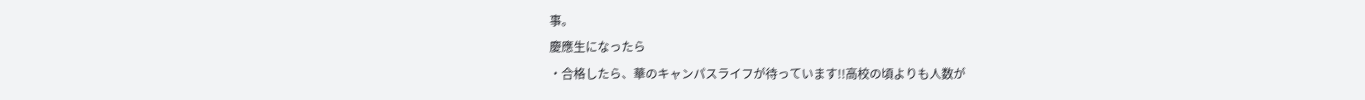事。
慶應生になったら
・合格したら、華のキャンパスライフが待っています!!高校の頃よりも人数が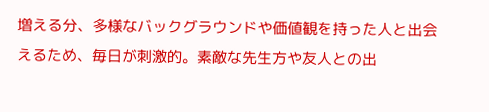増える分、多様なバックグラウンドや価値観を持った人と出会えるため、毎日が刺激的。素敵な先生方や友人との出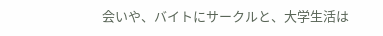会いや、バイトにサークルと、大学生活は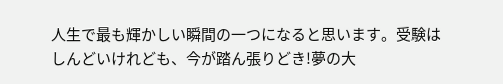人生で最も輝かしい瞬間の一つになると思います。受験はしんどいけれども、今が踏ん張りどき!夢の大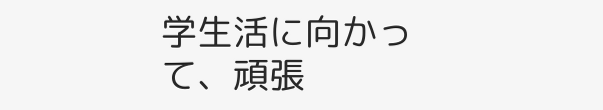学生活に向かって、頑張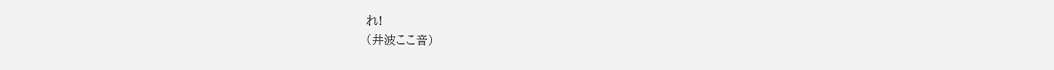れ!
(井波ここ音)